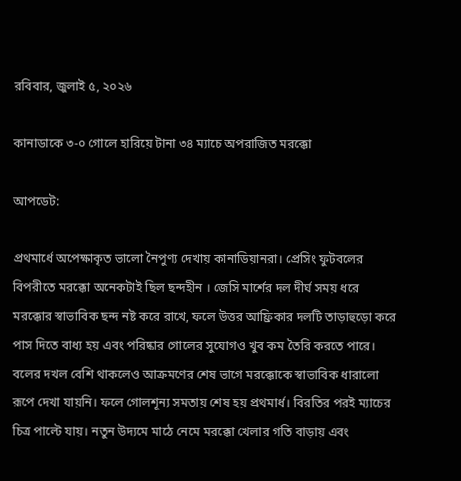রবিবার, জুলাই ৫, ২০২৬

কানাডাকে ৩-০ গোলে হারিয়ে টানা ৩৪ ম্যাচে অপরাজিত মরক্কো

আপডেট:

প্রথমার্ধে অপেক্ষাকৃত ভালো নৈপুণ্য দেখায় কানাডিয়ানরা। প্রেসিং ফুটবলের বিপরীতে মরক্কো অনেকটাই ছিল ছন্দহীন । জেসি মার্শের দল দীর্ঘ সময় ধরে মরক্কোর স্বাভাবিক ছন্দ নষ্ট করে রাখে, ফলে উত্তর আফ্রিকার দলটি তাড়াহুড়ো করে পাস দিতে বাধ্য হয় এবং পরিষ্কার গোলের সুযোগও খুব কম তৈরি করতে পারে। বলের দখল বেশি থাকলেও আক্রমণের শেষ ভাগে মরক্কোকে স্বাভাবিক ধারালো রূপে দেখা যায়নি। ফলে গোলশূন্য সমতায় শেষ হয় প্রথমার্ধ। বিরতির পরই ম্যাচের চিত্র পাল্টে যায়। নতুন উদ্যমে মাঠে নেমে মরক্কো খেলার গতি বাড়ায় এবং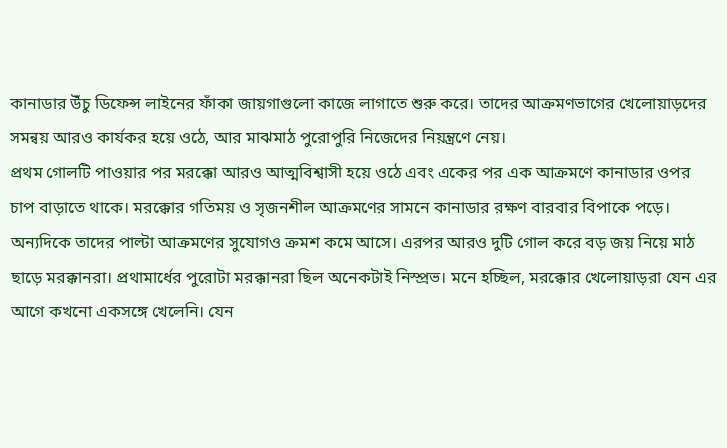কানাডার উঁচু ডিফেন্স লাইনের ফাঁকা জায়গাগুলো কাজে লাগাতে শুরু করে। তাদের আক্রমণভাগের খেলোয়াড়দের সমন্বয় আরও কার্যকর হয়ে ওঠে, আর মাঝমাঠ পুরোপুরি নিজেদের নিয়ন্ত্রণে নেয়।
প্রথম গোলটি পাওয়ার পর মরক্কো আরও আত্মবিশ্বাসী হয়ে ওঠে এবং একের পর এক আক্রমণে কানাডার ওপর চাপ বাড়াতে থাকে। মরক্কোর গতিময় ও সৃজনশীল আক্রমণের সামনে কানাডার রক্ষণ বারবার বিপাকে পড়ে। অন্যদিকে তাদের পাল্টা আক্রমণের সুযোগও ক্রমশ কমে আসে। এরপর আরও দুটি গোল করে বড় জয় নিয়ে মাঠ ছাড়ে মরক্কানরা। প্রথামার্ধের পুরোটা মরক্কানরা ছিল অনেকটাই নিস্প্রভ। মনে হচ্ছিল, মরক্কোর খেলোয়াড়রা যেন এর আগে কখনো একসঙ্গে খেলেনি। যেন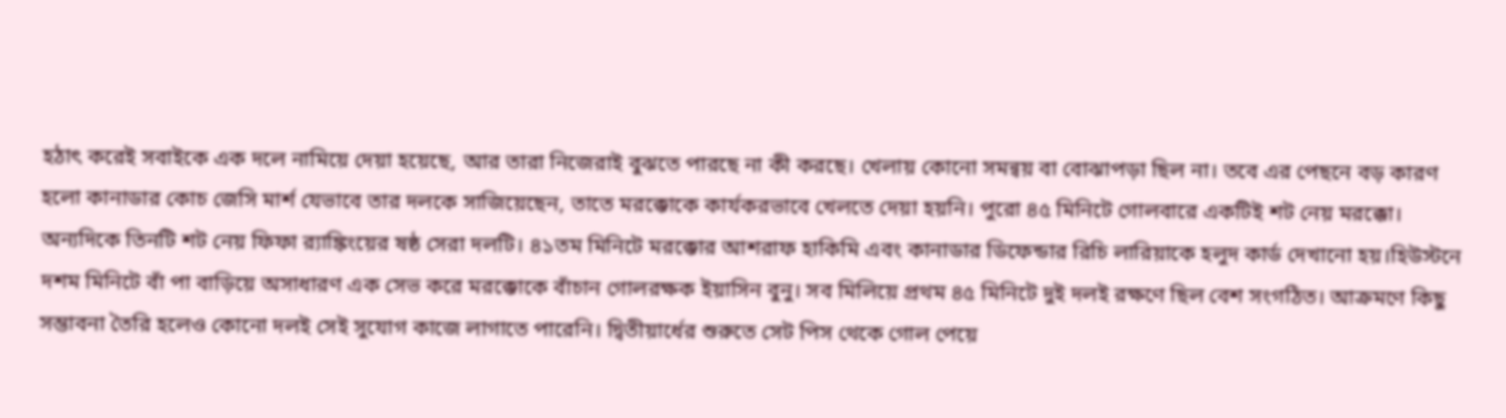হঠাৎ করেই সবাইকে এক দলে নামিয়ে দেয়া হয়েছে, আর তারা নিজেরাই বুঝতে পারছে না কী করছে। খেলায় কোনো সমন্বয় বা বোঝাপড়া ছিল না। তবে এর পেছনে বড় কারণ হলো কানাডার কোচ জেসি মার্শ যেভাবে তার দলকে সাজিয়েছেন, তাতে মরক্কোকে কার্যকরভাবে খেলতে দেয়া হয়নি। পুরো ৪৫ মিনিটে গোলবারে একটিই শট নেয় মরক্কো। অন্যদিকে তিনটি শট নেয় ফিফা র‌্যাঙ্কিংয়ের ষষ্ঠ সেরা দলটি। ৪১তম মিনিটে মরক্কোর আশরাফ হাকিমি এবং কানাডার ডিফেন্ডার রিচি লারিয়াকে হলুদ কার্ড দেখানো হয়।হিউস্টনে দশম মিনিটে বাঁ পা বাড়িয়ে অসাধারণ এক সেভ করে মরক্কোকে বাঁচান গোলরক্ষক ইয়াসিন বুনু। সব মিলিয়ে প্রথম ৪৫ মিনিটে দুই দলই রক্ষণে ছিল বেশ সংগঠিত। আক্রমণে কিছু সম্ভাবনা তৈরি হলেও কোনো দলই সেই সুযোগ কাজে লাগাতে পারেনি। দ্বিতীয়ার্ধের শুরুতে সেট পিস থেকে গোল পেয়ে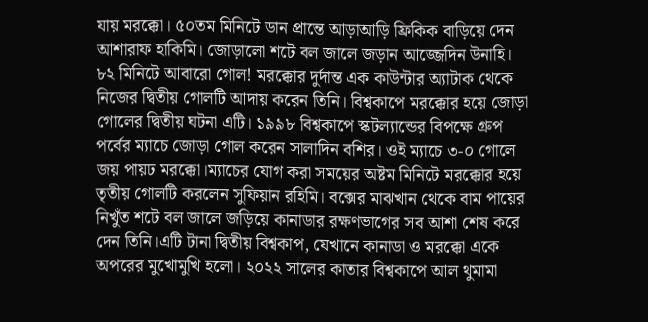যায় মরক্কো। ৫০তম মিনিটে ডান প্রান্তে আড়াআড়ি ফ্রিকিক বাড়িয়ে দেন আশারাফ হাকিমি। জোড়ালো শটে বল জালে জড়ান আজ্জেদিন উনাহি। ৮২ মিনিটে আবারো গোল! মরক্কোর দুর্দান্ত এক কাউন্টার অ্যাটাক থেকে নিজের দ্বিতীয় গোলটি আদায় করেন তিনি। বিশ্বকাপে মরক্কোর হয়ে জোড়া গোলের দ্বিতীয় ঘটনা এটি। ১৯৯৮ বিশ্বকাপে স্কটল্যান্ডের বিপক্ষে গ্রুপ পর্বের ম্যাচে জোড়া গোল করেন সালাদিন বশির। ওই ম্যাচে ৩-০ গোলে জয় পায়ঢ মরক্কো।ম্যাচের যোগ করা সময়ের অষ্টম মিনিটে মরক্কোর হয়ে তৃতীয় গোলটি করলেন সুফিয়ান রহিমি। বক্সের মাঝখান থেকে বাম পায়ের নিখুঁত শটে বল জালে জড়িয়ে কানাডার রক্ষণভাগের সব আশা শেষ করে দেন তিনি।এটি টানা দ্বিতীয় বিশ্বকাপ, যেখানে কানাডা ও মরক্কো একে অপরের মুখোমুখি হলো। ২০২২ সালের কাতার বিশ্বকাপে আল থুমামা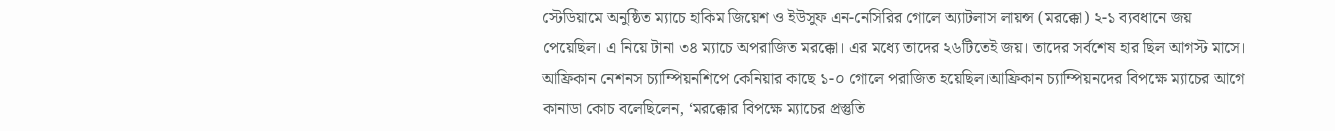স্টেডিয়ামে অনুষ্ঠিত ম্যাচে হাকিম জিয়েশ ও ইউসুফ এন-নেসিরির গোলে অ্যাটলাস লায়ন্স (মরক্কো) ২-১ ব্যবধানে জয় পেয়েছিল। এ নিয়ে টানা ৩৪ ম্যাচে অপরাজিত মরক্কো। এর মধ্যে তাদের ২৬টিতেই জয়। তাদের সর্বশেষ হার ছিল আগস্ট মাসে। আফ্রিকান নেশনস চ্যাম্পিয়নশিপে কেনিয়ার কাছে ১-০ গোলে পরাজিত হয়েছিল।আফ্রিকান চ্যাম্পিয়নদের বিপক্ষে ম্যাচের আগে কানাডা কোচ বলেছিলেন, ‘মরক্কোর বিপক্ষে ম্যাচের প্রস্তুতি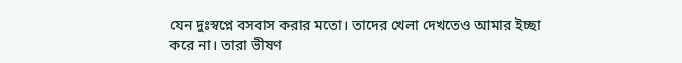যেন দুঃস্বপ্নে বসবাস করার মতো। তাদের খেলা দেখতেও আমার ইচ্ছা করে না। তারা ভীষণ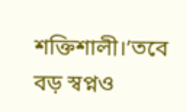শক্তিশালী।’তবে বড় স্বপ্নও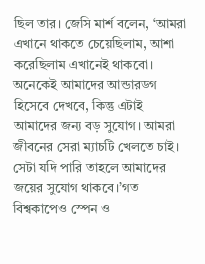ছিল তার। জেসি মার্শ বলেন, ‘আমরা এখানে থাকতে চেয়েছিলাম, আশা করেছিলাম এখানেই থাকবো। অনেকেই আমাদের আন্ডারডগ হিসেবে দেখবে, কিন্তু এটাই আমাদের জন্য বড় সুযোগ। আমরা জীবনের সেরা ম্যাচটি খেলতে চাই। সেটা যদি পারি তাহলে আমাদের জয়ের সুযোগ থাকবে।’গত বিশ্বকাপেও স্পেন ও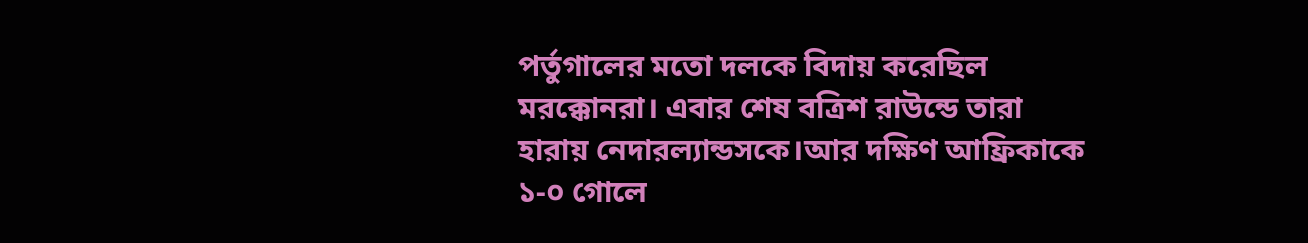পর্তুগালের মতো দলকে বিদায় করেছিল মরক্কোনরা। এবার শেষ বত্রিশ রাউন্ডে তারা হারায় নেদারল্যান্ডসকে।আর দক্ষিণ আফ্রিকাকে ১-০ গোলে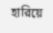হারিয়ে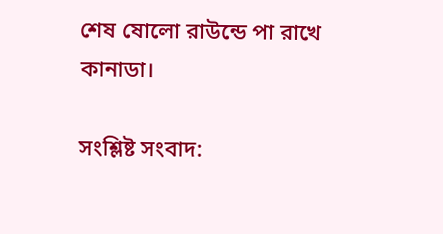শেষ ষোলো রাউন্ডে পা রাখে কানাডা।

সংশ্লিষ্ট সংবাদ: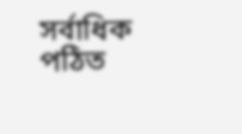সর্বাধিক পঠিত